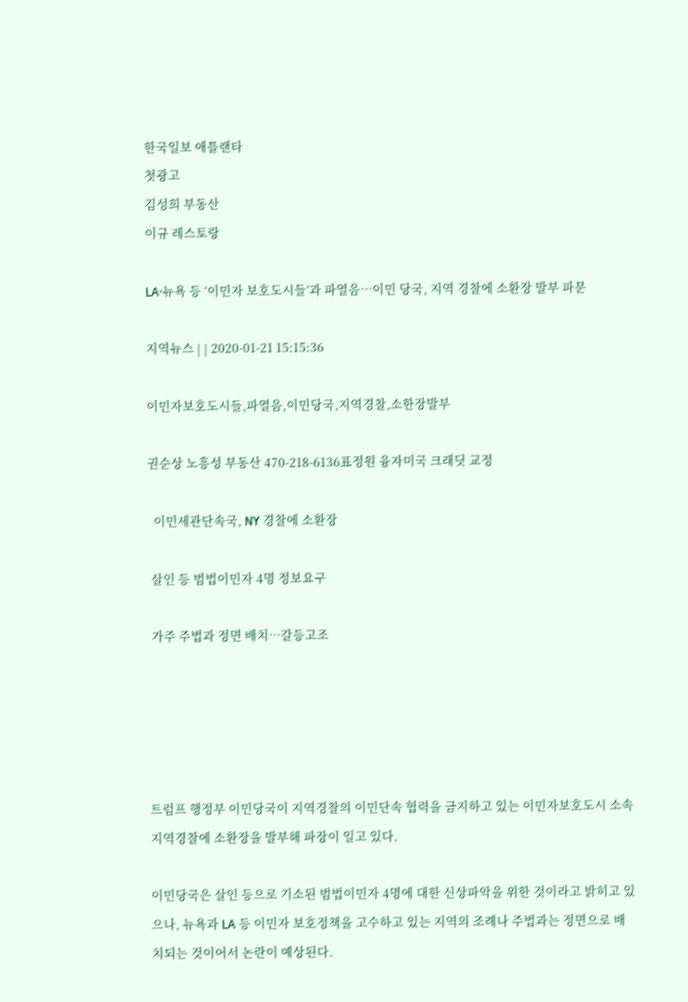한국일보 애틀랜타
첫광고
김성희 부동산
이규 레스토랑

LA·뉴욕 등 ‘이민자 보호도시들’과 파열음…이민 당국, 지역 경찰에 소환장 발부 파문

지역뉴스 | | 2020-01-21 15:15:36

이민자보호도시들,파열음,이민당국,지역경찰,소한장발부

권순상 노흥성 부동산 470-218-6136표정원 융자미국 크래딧 교정

  이민세관단속국, NY 경찰에 소환장

 살인 등 범법이민자 4명 정보요구

 가주 주법과 정면 배치…갈등고조





트럼프 행정부 이민당국이 지역경찰의 이민단속 협력을 금지하고 있는 이민자보호도시 소속 지역경찰에 소환장을 발부해 파장이 일고 있다.

이민당국은 살인 등으로 기소된 범법이민자 4명에 대한 신상파악을 위한 것이라고 밝히고 있으나, 뉴욕과 LA 등 이민자 보호정책을 고수하고 있는 지역의 조례나 주법과는 정면으로 배치되는 것이어서 논란이 예상된다.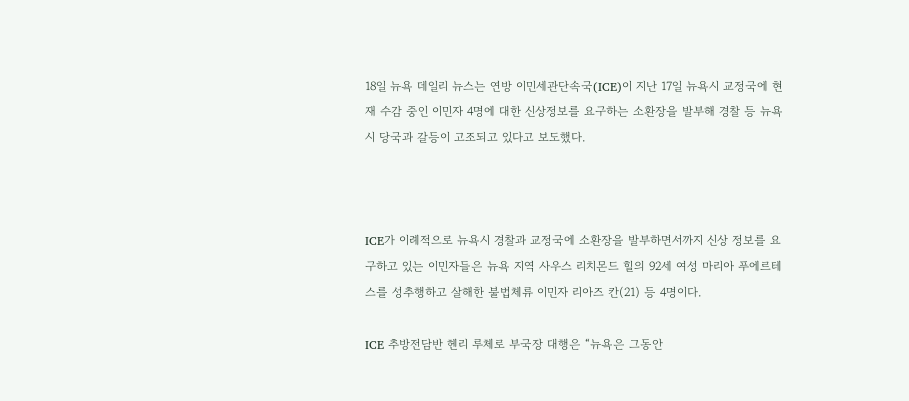18일 뉴욕 데일리 뉴스는 연방 이민세관단속국(ICE)이 지난 17일 뉴욕시 교정국에 현재 수감 중인 이민자 4명에 대한 신상정보를 요구하는 소환장을 발부해 경찰 등 뉴욕시 당국과 갈등이 고조되고 있다고 보도했다.



ICE가 이례적으로 뉴욕시 경찰과 교정국에 소환장을 발부하면서까지 신상 정보를 요구하고 있는 이민자들은 뉴욕 지역 사우스 리치몬드 힐의 92세 여성 마리아 푸에르테스를 성추행하고 살해한 불법체류 이민자 리아즈 칸(21) 등 4명이다.

ICE 추방전담반 헨리 루체로 부국장 대행은 “뉴욕은 그동안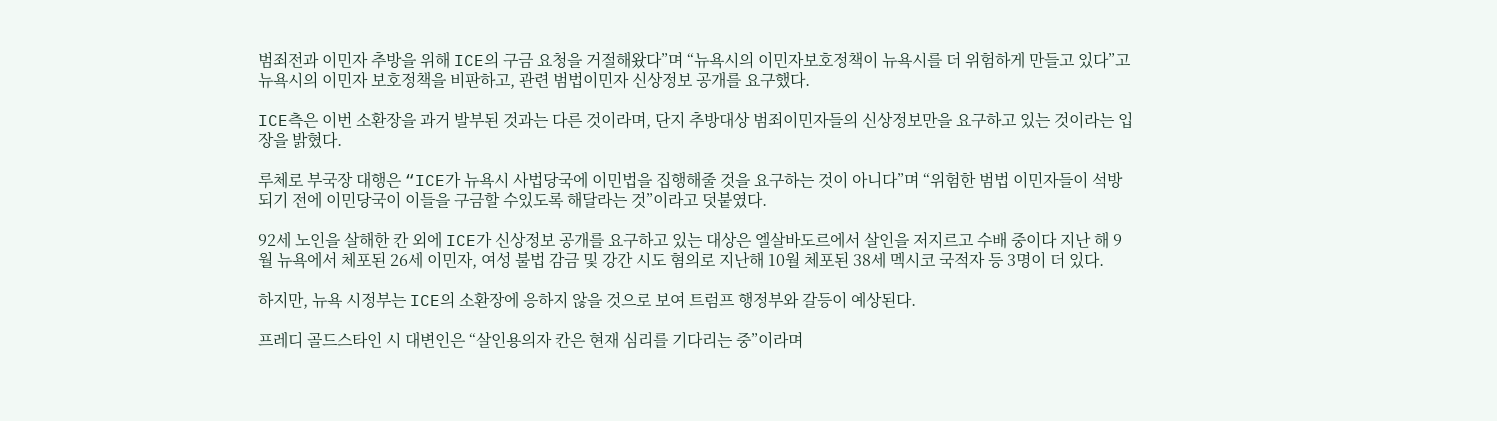범죄전과 이민자 추방을 위해 ICE의 구금 요청을 거절해왔다”며 “뉴욕시의 이민자보호정책이 뉴욕시를 더 위험하게 만들고 있다”고 뉴욕시의 이민자 보호정책을 비판하고, 관련 범법이민자 신상정보 공개를 요구했다.

ICE측은 이번 소환장을 과거 발부된 것과는 다른 것이라며, 단지 추방대상 범죄이민자들의 신상정보만을 요구하고 있는 것이라는 입장을 밝혔다.

루체로 부국장 대행은 “ICE가 뉴욕시 사법당국에 이민법을 집행해줄 것을 요구하는 것이 아니다”며 “위험한 범법 이민자들이 석방되기 전에 이민당국이 이들을 구금할 수있도록 해달라는 것”이라고 덧붙였다.

92세 노인을 살해한 칸 외에 ICE가 신상정보 공개를 요구하고 있는 대상은 엘살바도르에서 살인을 저지르고 수배 중이다 지난 해 9월 뉴욕에서 체포된 26세 이민자, 여성 불법 감금 및 강간 시도 혐의로 지난해 10월 체포된 38세 멕시코 국적자 등 3명이 더 있다.

하지만, 뉴욕 시정부는 ICE의 소환장에 응하지 않을 것으로 보여 트럼프 행정부와 갈등이 예상된다.

프레디 골드스타인 시 대변인은 “살인용의자 칸은 현재 심리를 기다리는 중”이라며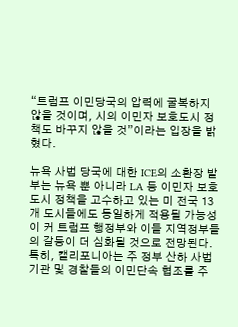“트럼프 이민당국의 압력에 굴복하지 않을 것이며, 시의 이민자 보호도시 정책도 바꾸지 않을 것”이라는 입장을 밝혔다.

뉴욕 사법 당국에 대한 ICE의 소환장 발부는 뉴욕 뿐 아니라 LA 등 이민자 보호도시 정책을 고수하고 있는 미 전국 13개 도시들에도 동일하게 적용될 가능성이 커 트럼프 행정부와 이들 지역정부들의 갈등이 더 심화될 것으로 전망된다. 특히, 캘리포니아는 주 정부 산하 사법기관 및 경찰들의 이민단속 협조를 주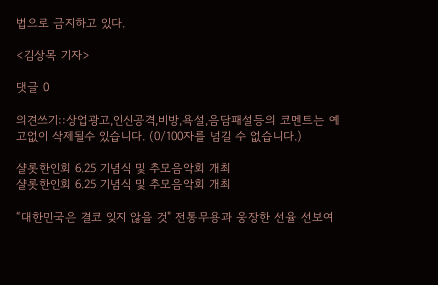법으로 금지하고 있다.

<김상목 기자>

댓글 0

의견쓰기::상업광고,인신공격,비방,욕설,음담패설등의 코멘트는 예고없이 삭제될수 있습니다. (0/100자를 넘길 수 없습니다.)

샬롯한인회 6.25 기념식 및 추모음악회 개최
샬롯한인회 6.25 기념식 및 추모음악회 개최

“대한민국은 결코 잊지 않을 것" 전통무용과 웅장한 선율 선보여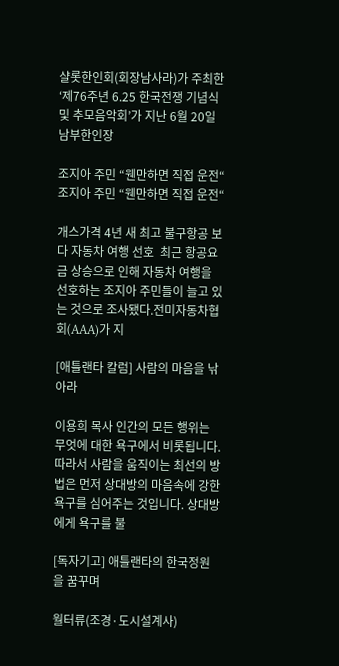샬롯한인회(회장남사라)가 주최한 ‘제76주년 6.25 한국전쟁 기념식 및 추모음악회’가 지난 6월 20일 남부한인장

조지아 주민 “웬만하면 직접 운전“
조지아 주민 “웬만하면 직접 운전“

개스가격 4년 새 최고 불구항공 보다 자동차 여행 선호  최근 항공요금 상승으로 인해 자동차 여행을 선호하는 조지아 주민들이 늘고 있는 것으로 조사됐다.전미자동차협회(AAA)가 지

[애틀랜타 칼럼] 사람의 마음을 낚아라

이용희 목사 인간의 모든 행위는 무엇에 대한 욕구에서 비롯됩니다. 따라서 사람을 움직이는 최선의 방법은 먼저 상대방의 마음속에 강한 욕구를 심어주는 것입니다. 상대방에게 욕구를 불

[독자기고] 애틀랜타의 한국정원을 꿈꾸며

월터류(조경·도시설계사)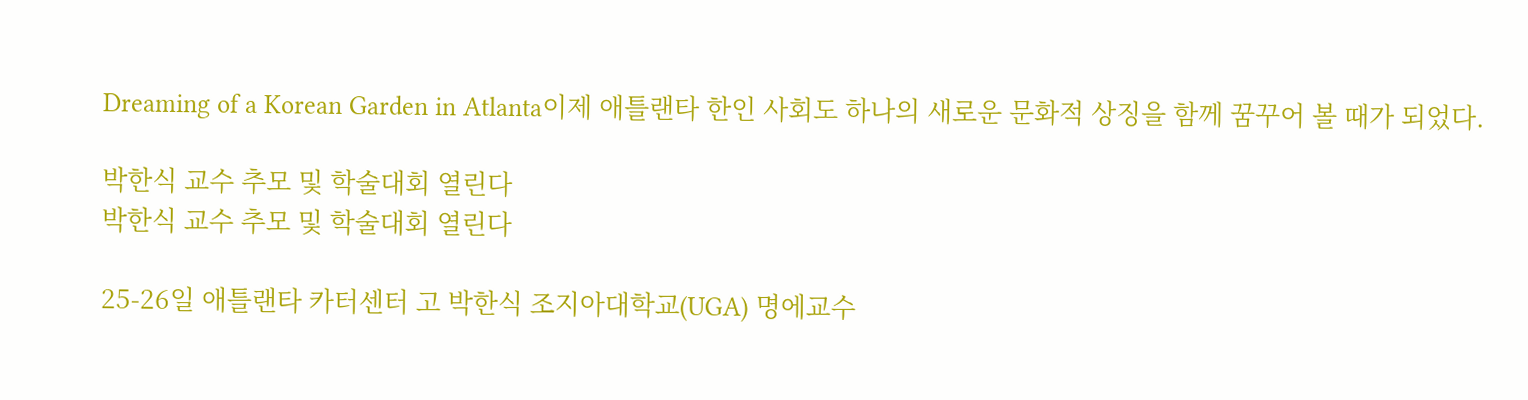Dreaming of a Korean Garden in Atlanta이제 애틀랜타 한인 사회도 하나의 새로운 문화적 상징을 함께 꿈꾸어 볼 때가 되었다.

박한식 교수 추모 및 학술대회 열린다
박한식 교수 추모 및 학술대회 열린다

25-26일 애틀랜타 카터센터 고 박한식 조지아대학교(UGA) 명에교수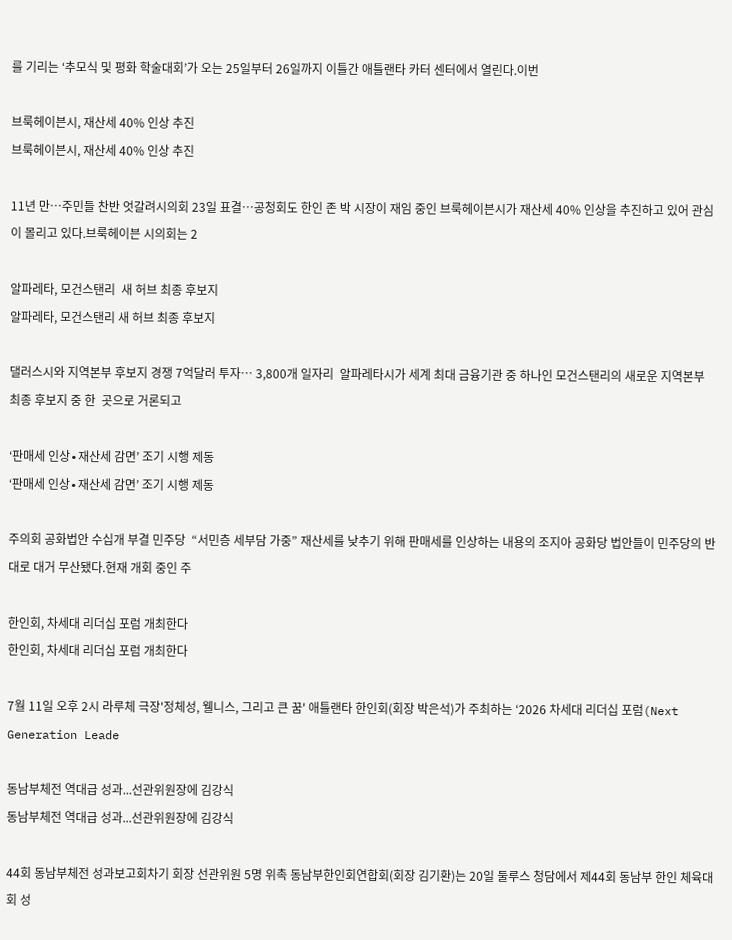를 기리는 ‘추모식 및 평화 학술대회’가 오는 25일부터 26일까지 이틀간 애틀랜타 카터 센터에서 열린다.이번

브룩헤이븐시, 재산세 40% 인상 추진
브룩헤이븐시, 재산세 40% 인상 추진

11년 만…주민들 찬반 엇갈려시의회 23일 표결…공청회도 한인 존 박 시장이 재임 중인 브룩헤이븐시가 재산세 40% 인상을 추진하고 있어 관심이 몰리고 있다.브룩헤이븐 시의회는 2

알파레타, 모건스탠리  새 허브 최종 후보지
알파레타, 모건스탠리 새 허브 최종 후보지

댈러스시와 지역본부 후보지 경쟁 7억달러 투자… 3,800개 일자리  알파레타시가 세계 최대 금융기관 중 하나인 모건스탠리의 새로운 지역본부 최종 후보지 중 한  곳으로 거론되고

‘판매세 인상∙재산세 감면’ 조기 시행 제동
‘판매세 인상∙재산세 감면’ 조기 시행 제동

주의회 공화법안 수십개 부결 민주당  “서민층 세부담 가중” 재산세를 낮추기 위해 판매세를 인상하는 내용의 조지아 공화당 법안들이 민주당의 반대로 대거 무산됐다.현재 개회 중인 주

한인회, 차세대 리더십 포럼 개최한다
한인회, 차세대 리더십 포럼 개최한다

7월 11일 오후 2시 라루체 극장'정체성, 웰니스, 그리고 큰 꿈' 애틀랜타 한인회(회장 박은석)가 주최하는 ‘2026 차세대 리더십 포럼(Next Generation Leade

동남부체전 역대급 성과...선관위원장에 김강식
동남부체전 역대급 성과...선관위원장에 김강식

44회 동남부체전 성과보고회차기 회장 선관위원 5명 위촉 동남부한인회연합회(회장 김기환)는 20일 둘루스 청담에서 제44회 동남부 한인 체육대회 성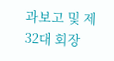과보고 및 제32대 회장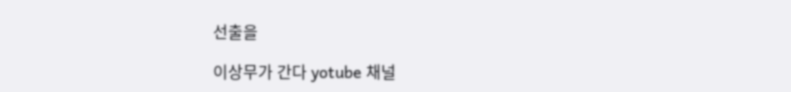선출을

이상무가 간다 yotube 채널